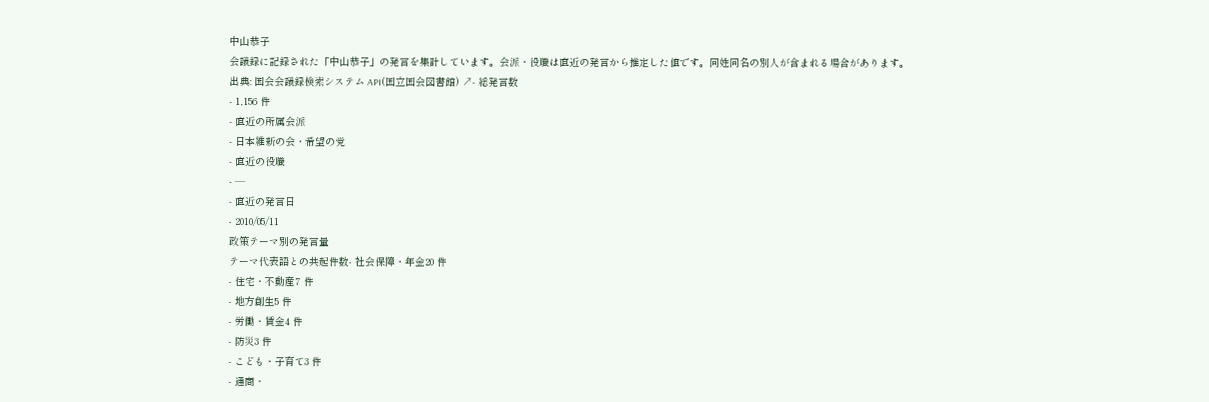中山恭子
会議録に記録された「中山恭子」の発言を集計しています。会派・役職は直近の発言から推定した値です。同姓同名の別人が含まれる場合があります。
出典: 国会会議録検索システム API(国立国会図書館) ↗- 総発言数
- 1,156 件
- 直近の所属会派
- 日本維新の会・希望の党
- 直近の役職
- —
- 直近の発言日
- 2010/05/11
政策テーマ別の発言量
テーマ代表語との共起件数- 社会保障・年金20 件
- 住宅・不動産7 件
- 地方創生5 件
- 労働・賃金4 件
- 防災3 件
- こども・子育て3 件
- 通商・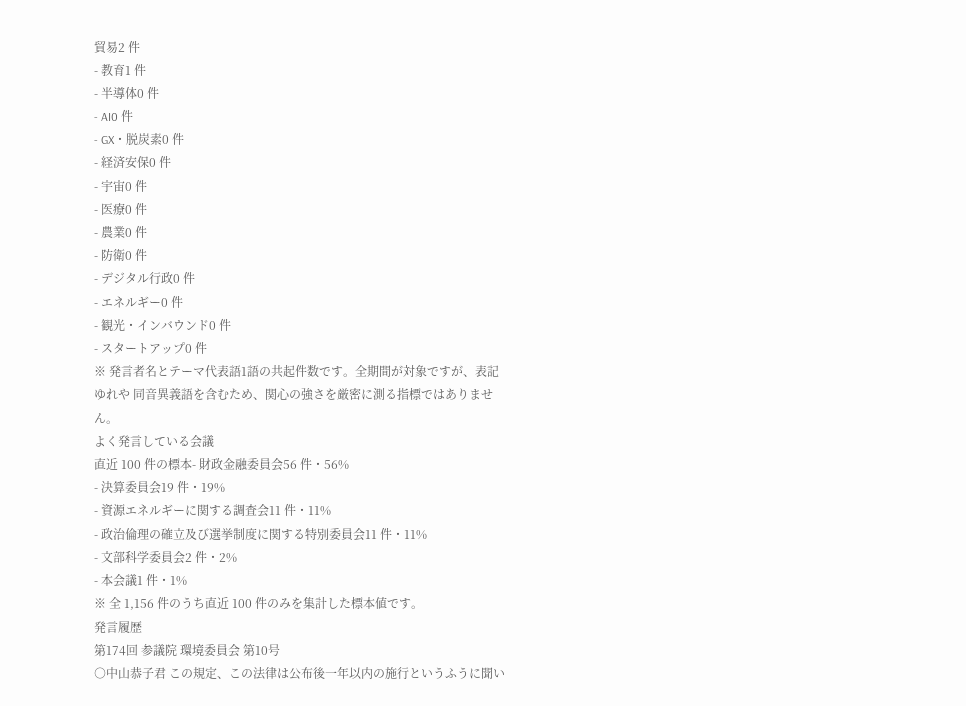貿易2 件
- 教育1 件
- 半導体0 件
- AI0 件
- GX・脱炭素0 件
- 経済安保0 件
- 宇宙0 件
- 医療0 件
- 農業0 件
- 防衛0 件
- デジタル行政0 件
- エネルギー0 件
- 観光・インバウンド0 件
- スタートアップ0 件
※ 発言者名とテーマ代表語1語の共起件数です。全期間が対象ですが、表記ゆれや 同音異義語を含むため、関心の強さを厳密に測る指標ではありません。
よく発言している会議
直近 100 件の標本- 財政金融委員会56 件・56%
- 決算委員会19 件・19%
- 資源エネルギーに関する調査会11 件・11%
- 政治倫理の確立及び選挙制度に関する特別委員会11 件・11%
- 文部科学委員会2 件・2%
- 本会議1 件・1%
※ 全 1,156 件のうち直近 100 件のみを集計した標本値です。
発言履歴
第174回 参議院 環境委員会 第10号
○中山恭子君 この規定、この法律は公布後一年以内の施行というふうに聞い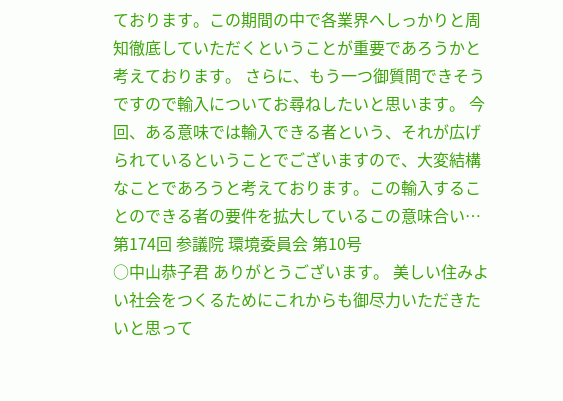ております。この期間の中で各業界へしっかりと周知徹底していただくということが重要であろうかと考えております。 さらに、もう一つ御質問できそうですので輸入についてお尋ねしたいと思います。 今回、ある意味では輸入できる者という、それが広げられているということでございますので、大変結構なことであろうと考えております。この輸入することのできる者の要件を拡大しているこの意味合い…
第174回 参議院 環境委員会 第10号
○中山恭子君 ありがとうございます。 美しい住みよい社会をつくるためにこれからも御尽力いただきたいと思って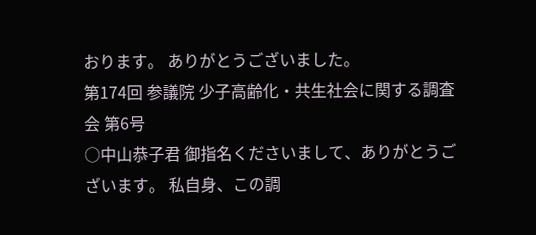おります。 ありがとうございました。
第174回 参議院 少子高齢化・共生社会に関する調査会 第6号
○中山恭子君 御指名くださいまして、ありがとうございます。 私自身、この調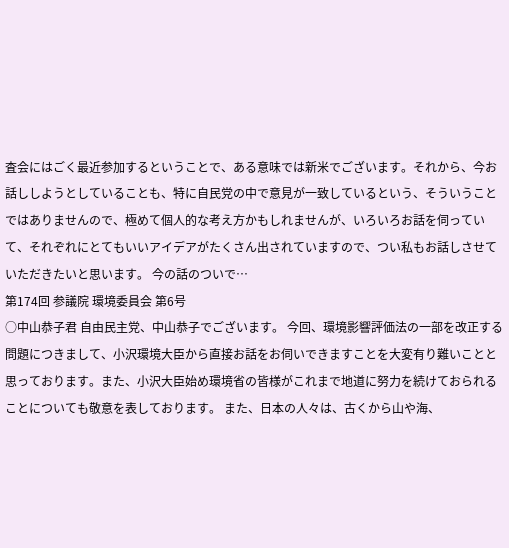査会にはごく最近参加するということで、ある意味では新米でございます。それから、今お話ししようとしていることも、特に自民党の中で意見が一致しているという、そういうことではありませんので、極めて個人的な考え方かもしれませんが、いろいろお話を伺っていて、それぞれにとてもいいアイデアがたくさん出されていますので、つい私もお話しさせていただきたいと思います。 今の話のついで…
第174回 参議院 環境委員会 第6号
○中山恭子君 自由民主党、中山恭子でございます。 今回、環境影響評価法の一部を改正する問題につきまして、小沢環境大臣から直接お話をお伺いできますことを大変有り難いことと思っております。また、小沢大臣始め環境省の皆様がこれまで地道に努力を続けておられることについても敬意を表しております。 また、日本の人々は、古くから山や海、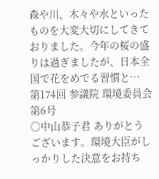森や川、木々や水といったものを大変大切にしてきておりました。今年の桜の盛りは過ぎましたが、日本全国で花をめでる習慣と…
第174回 参議院 環境委員会 第6号
○中山恭子君 ありがとうございます。環境大臣がしっかりした決意をお持ち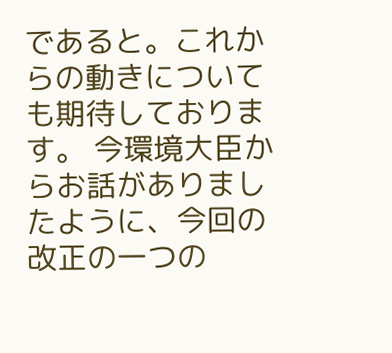であると。これからの動きについても期待しております。 今環境大臣からお話がありましたように、今回の改正の一つの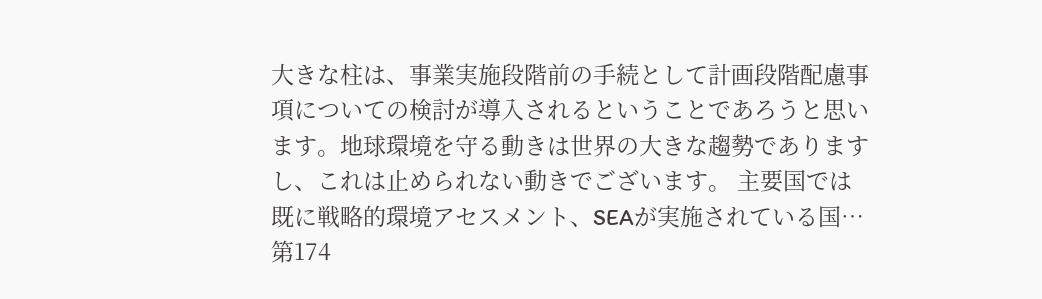大きな柱は、事業実施段階前の手続として計画段階配慮事項についての検討が導入されるということであろうと思います。地球環境を守る動きは世界の大きな趨勢でありますし、これは止められない動きでございます。 主要国では既に戦略的環境アセスメント、SEAが実施されている国…
第174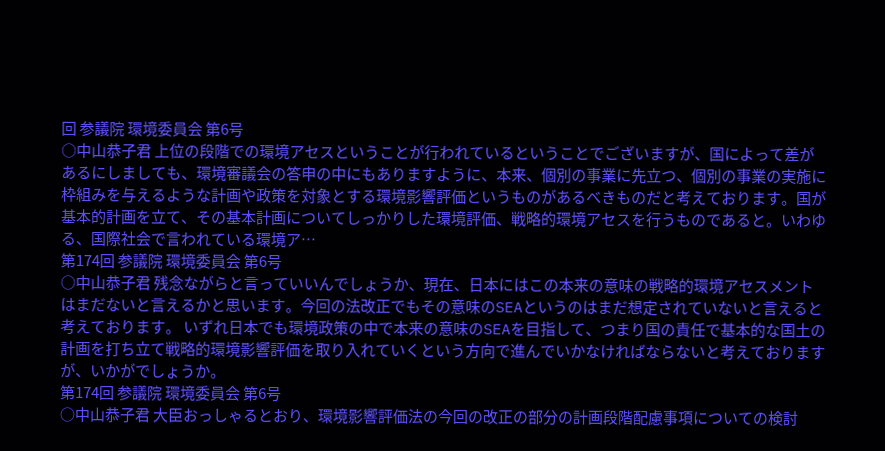回 参議院 環境委員会 第6号
○中山恭子君 上位の段階での環境アセスということが行われているということでございますが、国によって差があるにしましても、環境審議会の答申の中にもありますように、本来、個別の事業に先立つ、個別の事業の実施に枠組みを与えるような計画や政策を対象とする環境影響評価というものがあるべきものだと考えております。国が基本的計画を立て、その基本計画についてしっかりした環境評価、戦略的環境アセスを行うものであると。いわゆる、国際社会で言われている環境ア…
第174回 参議院 環境委員会 第6号
○中山恭子君 残念ながらと言っていいんでしょうか、現在、日本にはこの本来の意味の戦略的環境アセスメントはまだないと言えるかと思います。今回の法改正でもその意味のSEAというのはまだ想定されていないと言えると考えております。 いずれ日本でも環境政策の中で本来の意味のSEAを目指して、つまり国の責任で基本的な国土の計画を打ち立て戦略的環境影響評価を取り入れていくという方向で進んでいかなければならないと考えておりますが、いかがでしょうか。
第174回 参議院 環境委員会 第6号
○中山恭子君 大臣おっしゃるとおり、環境影響評価法の今回の改正の部分の計画段階配慮事項についての検討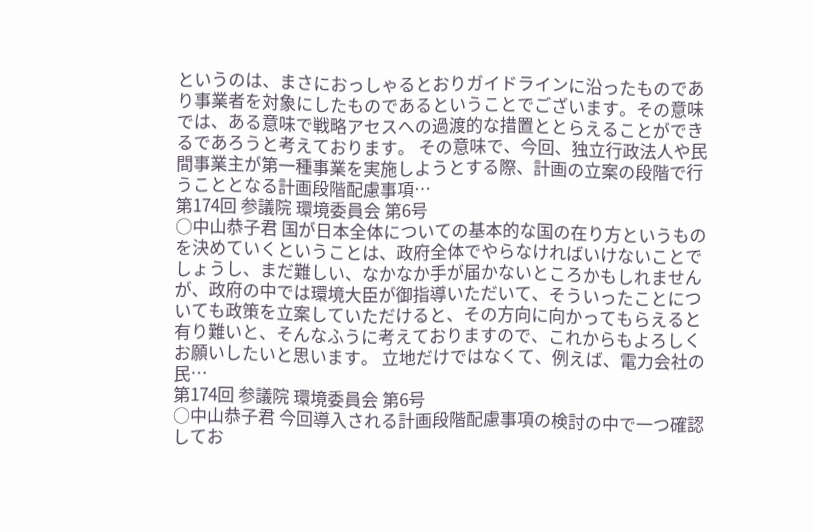というのは、まさにおっしゃるとおりガイドラインに沿ったものであり事業者を対象にしたものであるということでございます。その意味では、ある意味で戦略アセスへの過渡的な措置ととらえることができるであろうと考えております。 その意味で、今回、独立行政法人や民間事業主が第一種事業を実施しようとする際、計画の立案の段階で行うこととなる計画段階配慮事項…
第174回 参議院 環境委員会 第6号
○中山恭子君 国が日本全体についての基本的な国の在り方というものを決めていくということは、政府全体でやらなければいけないことでしょうし、まだ難しい、なかなか手が届かないところかもしれませんが、政府の中では環境大臣が御指導いただいて、そういったことについても政策を立案していただけると、その方向に向かってもらえると有り難いと、そんなふうに考えておりますので、これからもよろしくお願いしたいと思います。 立地だけではなくて、例えば、電力会社の民…
第174回 参議院 環境委員会 第6号
○中山恭子君 今回導入される計画段階配慮事項の検討の中で一つ確認してお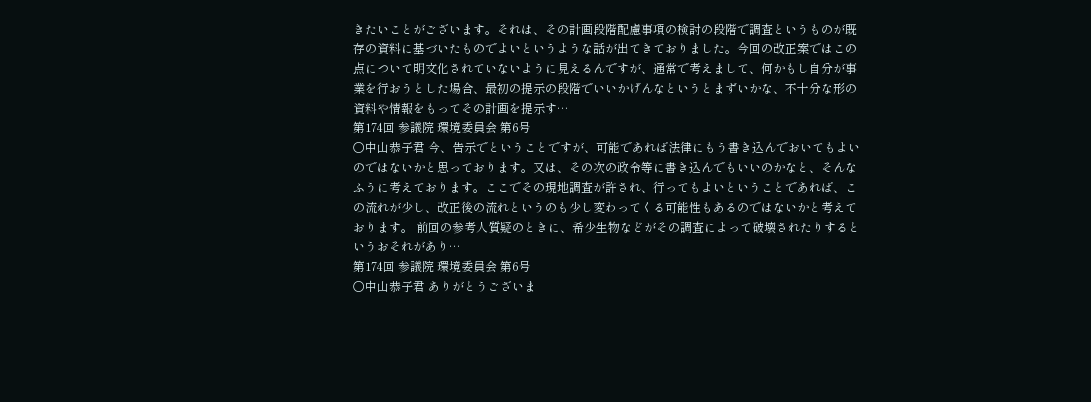きたいことがございます。それは、その計画段階配慮事項の検討の段階で調査というものが既存の資料に基づいたものでよいというような話が出てきておりました。今回の改正案ではこの点について明文化されていないように見えるんですが、通常で考えまして、何かもし自分が事業を行おうとした場合、最初の提示の段階でいいかげんなというとまずいかな、不十分な形の資料や情報をもってその計画を提示す…
第174回 参議院 環境委員会 第6号
○中山恭子君 今、告示でということですが、可能であれば法律にもう書き込んでおいてもよいのではないかと思っております。又は、その次の政令等に書き込んでもいいのかなと、そんなふうに考えております。ここでその現地調査が許され、行ってもよいということであれば、この流れが少し、改正後の流れというのも少し変わってくる可能性もあるのではないかと考えております。 前回の参考人質疑のときに、希少生物などがその調査によって破壊されたりするというおそれがあり…
第174回 参議院 環境委員会 第6号
○中山恭子君 ありがとうございま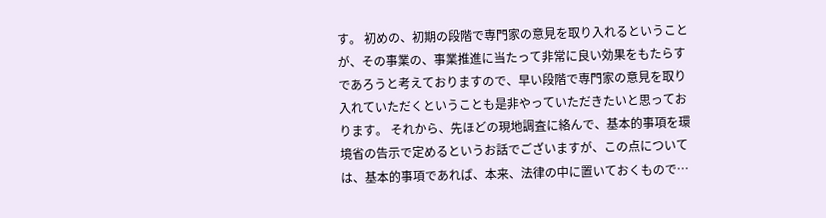す。 初めの、初期の段階で専門家の意見を取り入れるということが、その事業の、事業推進に当たって非常に良い効果をもたらすであろうと考えておりますので、早い段階で専門家の意見を取り入れていただくということも是非やっていただきたいと思っております。 それから、先ほどの現地調査に絡んで、基本的事項を環境省の告示で定めるというお話でございますが、この点については、基本的事項であれば、本来、法律の中に置いておくもので…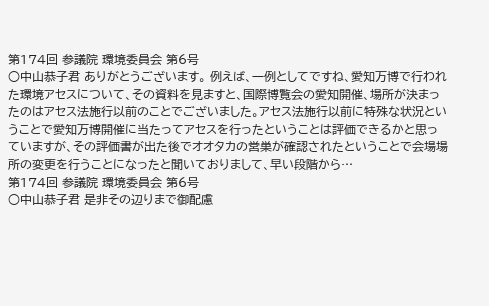第174回 参議院 環境委員会 第6号
○中山恭子君 ありがとうございます。 例えば、一例としてですね、愛知万博で行われた環境アセスについて、その資料を見ますと、国際博覧会の愛知開催、場所が決まったのはアセス法施行以前のことでございました。アセス法施行以前に特殊な状況ということで愛知万博開催に当たってアセスを行ったということは評価できるかと思っていますが、その評価書が出た後でオオタカの営巣が確認されたということで会場場所の変更を行うことになったと聞いておりまして、早い段階から…
第174回 参議院 環境委員会 第6号
○中山恭子君 是非その辺りまで御配慮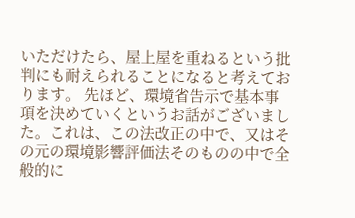いただけたら、屋上屋を重ねるという批判にも耐えられることになると考えております。 先ほど、環境省告示で基本事項を決めていくというお話がございました。これは、この法改正の中で、又はその元の環境影響評価法そのものの中で全般的に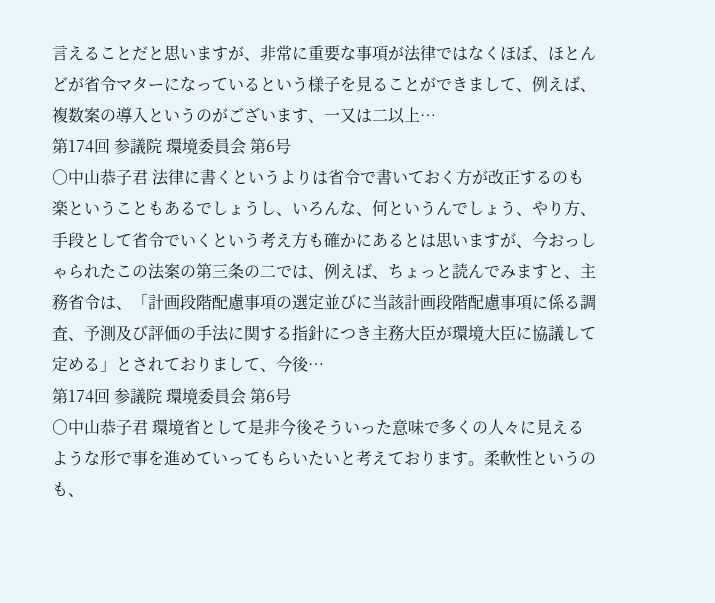言えることだと思いますが、非常に重要な事項が法律ではなくほぼ、ほとんどが省令マターになっているという様子を見ることができまして、例えば、複数案の導入というのがございます、一又は二以上…
第174回 参議院 環境委員会 第6号
○中山恭子君 法律に書くというよりは省令で書いておく方が改正するのも楽ということもあるでしょうし、いろんな、何というんでしょう、やり方、手段として省令でいくという考え方も確かにあるとは思いますが、今おっしゃられたこの法案の第三条の二では、例えば、ちょっと読んでみますと、主務省令は、「計画段階配慮事項の選定並びに当該計画段階配慮事項に係る調査、予測及び評価の手法に関する指針につき主務大臣が環境大臣に協議して定める」とされておりまして、今後…
第174回 参議院 環境委員会 第6号
○中山恭子君 環境省として是非今後そういった意味で多くの人々に見えるような形で事を進めていってもらいたいと考えております。柔軟性というのも、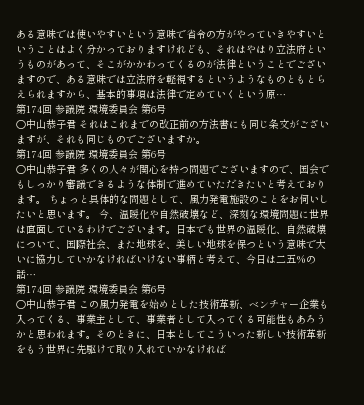ある意味では使いやすいという意味で省令の方がやっていきやすいということはよく分かっておりますけれども、それはやはり立法府というものがあって、そこがかかわってくるのが法律ということでございますので、ある意味では立法府を軽視するというようなものともとらえられますから、基本的事項は法律で定めていくという原…
第174回 参議院 環境委員会 第6号
○中山恭子君 それはこれまでの改正前の方法書にも同じ条文がございますが、それも同じものでございますか。
第174回 参議院 環境委員会 第6号
○中山恭子君 多くの人々が関心を持つ問題でございますので、国会でもしっかり審議できるような体制で進めていただきたいと考えております。 ちょっと具体的な問題として、風力発電施設のことをお伺いしたいと思います。 今、温暖化や自然破壊など、深刻な環境問題に世界は直面しているわけでございます。日本でも世界の温暖化、自然破壊について、国際社会、また地球を、美しい地球を保つという意味で大いに協力していかなければいけない事柄と考えて、今日は二五%の話…
第174回 参議院 環境委員会 第6号
○中山恭子君 この風力発電を始めとした技術革新、ベンチャー企業も入ってくる、事業主として、事業者として入ってくる可能性もあろうかと思われます。そのときに、日本としてこういった新しい技術革新をもう世界に先駆けて取り入れていかなければ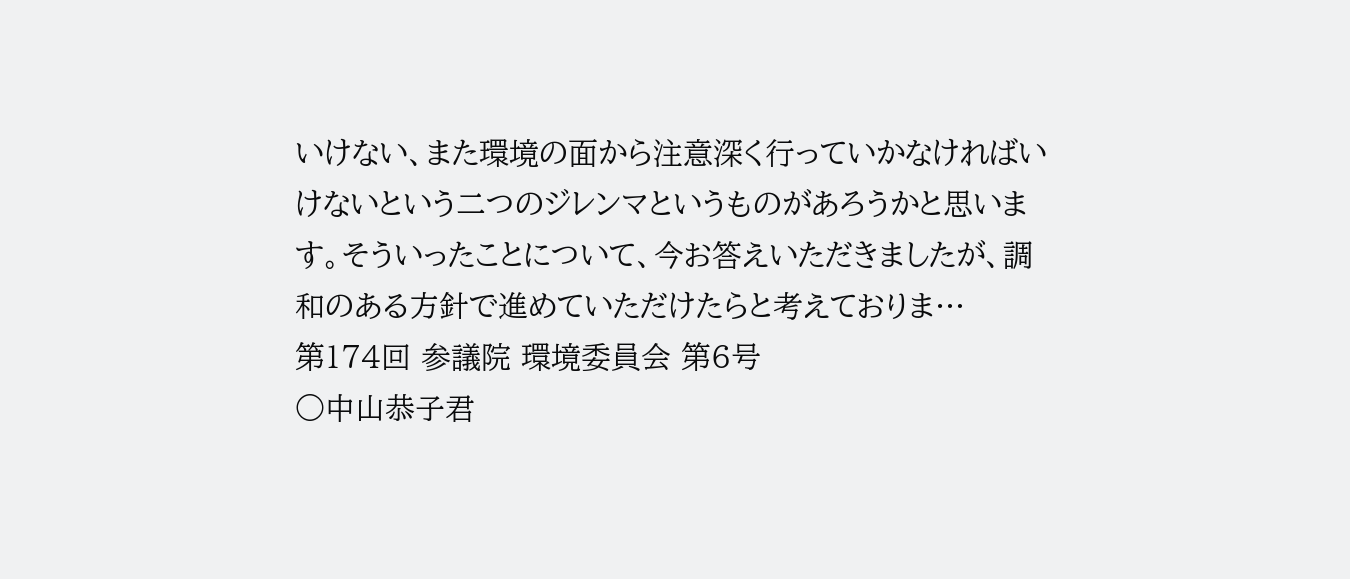いけない、また環境の面から注意深く行っていかなければいけないという二つのジレンマというものがあろうかと思います。そういったことについて、今お答えいただきましたが、調和のある方針で進めていただけたらと考えておりま…
第174回 参議院 環境委員会 第6号
○中山恭子君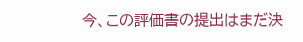今、この評価書の提出はまだ決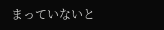まっていないと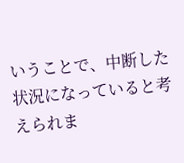いうことで、中断した状況になっていると考えられま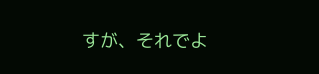すが、それでよ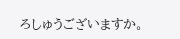ろしゅうございますか。